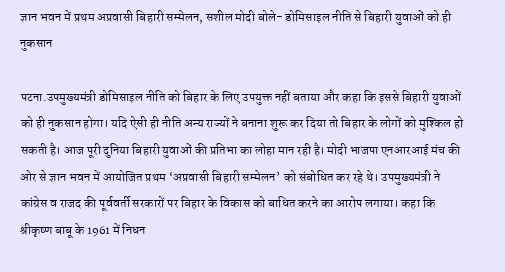ज्ञान भवन में प्रथम अप्रवासी बिहारी सम्मेलन, सशील मोदी बोले- डोमिसाइल नीति से बिहारी युवाओं को ही नुकसान

पटना.उपमुख्यमंत्री डोमिसाइल नीति को बिहार के लिए उपयुक्त नहीं बताया और कहा कि इससे बिहारी युवाओं को ही नुकसान होगा। यदि ऐसी ही नीति अन्य राज्यों ने बनाना शुरू कर दिया तो बिहार के लोगों को मुश्किल हो सकती है। आज पूरी दुनिया बिहारी युवाओं की प्रतिभा का लोहा मान रही है। मोदी भाजपा एनआरआई मंच की ओर से ज्ञान भवन में आयोजित प्रथम ‘अप्रवासी बिहारी सम्मेलन’ को सं‍बोधित कर रहे थे। उपमुख्यमंत्री ने कांग्रेस व राजद की पूर्ववर्ती सरकारों पर बिहार के विकास को बाधित करने का आरोप लगाया। कहा कि श्रीकृष्ण बाबू के 1961 में निधन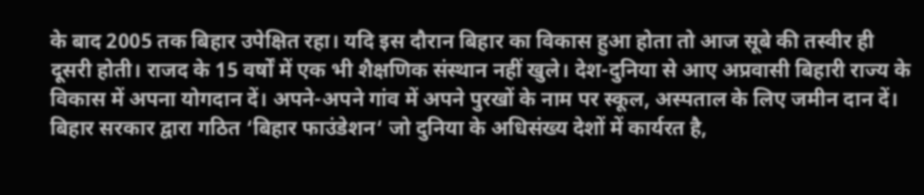के बाद 2005 तक बिहार उपेक्षित रहा। यदि इस दौरान बिहार का विकास हुआ होता तो आज सूबे की तस्वीर ही दूसरी होती। राजद के 15 वर्षों में एक भी शैक्षणिक संस्थान नहीं खुले। देश-दुनिया से आए अप्रवासी बिहारी राज्य के विकास में अपना योगदान दें। अपने-अपने गांव में अपने पुरखों के नाम पर स्कूल, अस्पताल के लिए जमीन दान दें। बिहार सरकार द्वारा गठित ‘बिहार फाउंडेशन‘ जो दुनिया के अधिसंख्य देशों में कार्यरत है,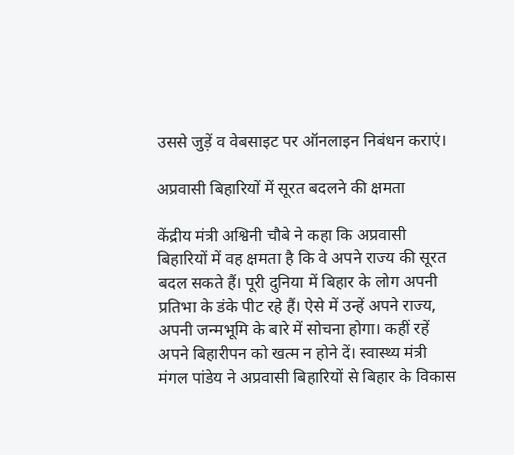उससे जुड़ें व वेबसाइट पर ऑनलाइन निबंधन कराएं।

अप्रवासी बिहारियों में सूरत बदलने की क्षमता

केंद्रीय मंत्री अश्विनी चौबे ने कहा कि अप्रवासी बिहारियों में वह क्षमता है कि वे अपने राज्य की सूरत बदल सकते हैं। पूरी दुनिया में बिहार के लोग अपनी प्रतिभा के डंके पीट रहे हैं। ऐसे में उन्हें अपने राज्य, अपनी जन्मभूमि के बारे में सोचना होगा। कहीं रहें अपने बिहारीपन को खत्म न होने दें। स्वास्थ्य मंत्री मंगल पांडेय ने अप्रवासी बिहारियों से बिहार के विकास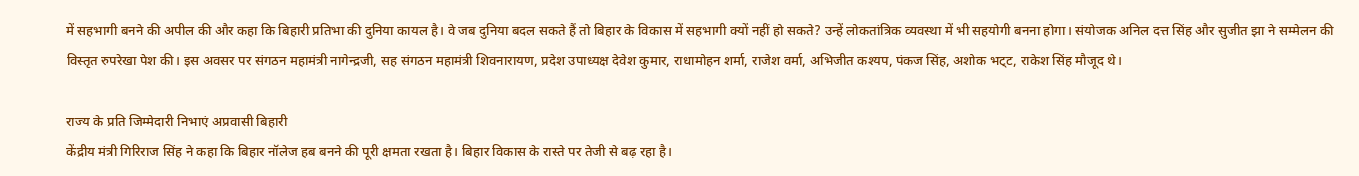में सहभागी बनने की अपील की और कहा कि बिहारी प्रतिभा की दुनिया कायल है। वे जब दुनिया बदल सकते हैं तो बिहार के विकास में सहभागी क्यों नहीं हो सकते? उन्हें लोकतांत्रिक व्यवस्था में भी सहयोगी बनना होगा। संयोजक अनिल दत्त सिंह और सुजीत झा ने सम्मेलन की विस्तृत रुपरेखा पेश की। इस अवसर पर संगठन महामंत्री नागेन्द्रजी, सह संगठन महामंत्री शिवनारायण, प्रदेश उपाध्यक्ष देवेश कुमार, राधामोहन शर्मा, राजेश वर्मा, अभिजीत कश्यप, पंकज सिंह, अशोक भट्‌ट, राकेश सिंह मौजूद थे।

राज्य के प्रति जिम्मेदारी निभाएं अप्रवासी बिहारी
केंद्रीय मंत्री गिरिराज सिंह ने कहा कि बिहार नॉलेज हब बनने की पूरी क्षमता रखता है। बिहार विकास के रास्ते पर तेजी से बढ़ रहा है।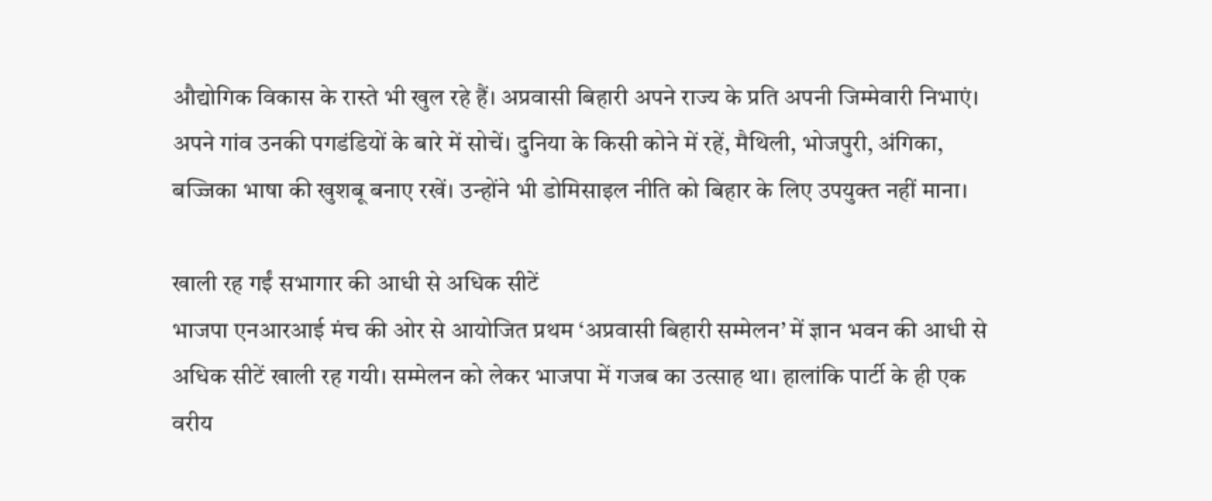औद्योगिक विकास के रास्ते भी खुल रहे हैं। अप्रवासी बिहारी अपने राज्य के प्रति अपनी जिम्मेवारी निभाएं। अपने गांव उनकी पगडंडियों के बारे में सोचें। दुनिया के किसी कोने में रहें, मैथिली, भोजपुरी, अंगिका, बज्जिका भाषा की खुशबू बनाए रखें। उन्होंने भी डोमिसाइल नीति को बिहार के लिए उपयुक्त नहीं माना।

खाली रह गईं सभागार की आधी से अधिक सीटें
भाजपा एनआरआई मंच की ओर से आयोजित प्रथम ‘अप्रवासी बिहारी सम्मेलन’ में ज्ञान भवन की आधी से अधिक सीटें खाली रह गयी। सम्मेलन को लेकर भाजपा में गजब का उत्साह था। हालांकि पार्टी के ही एक वरीय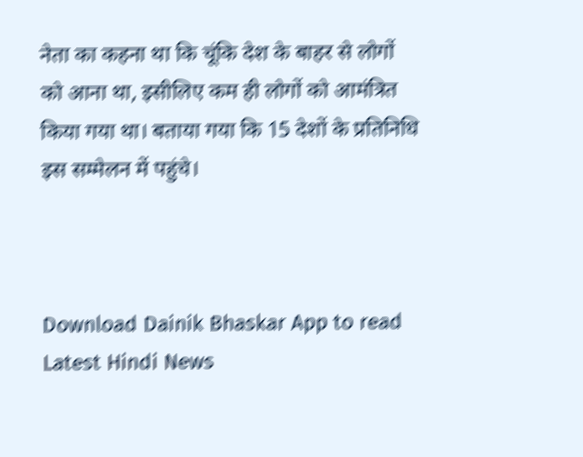नेता का कहना था कि चूंकि देश के बाहर से लोगों को आना था, इसीलिए कम ही लोगों को आमंत्रित किया गया था। बताया गया कि 15 देशों के प्रतिनिधि इस सम्मेलन में पहुंचे।



Download Dainik Bhaskar App to read Latest Hindi News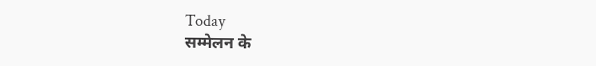Today
सम्मेलन के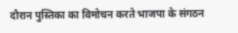दौरान पुस्तिका का विमोचन करते भाजपा के संगठन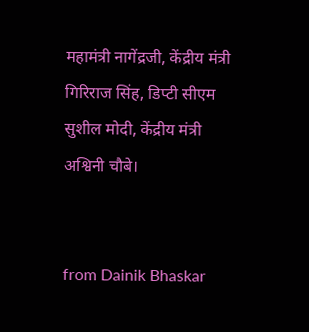महामंत्री नागेंद्रजी, केंद्रीय मंत्री गिरिराज सिंह, डिप्टी सीएम सुशील मोदी, केंद्रीय मंत्री अश्विनी चौबे।


from Dainik Bhaskar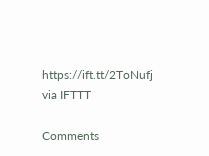https://ift.tt/2ToNufj
via IFTTT

Comments